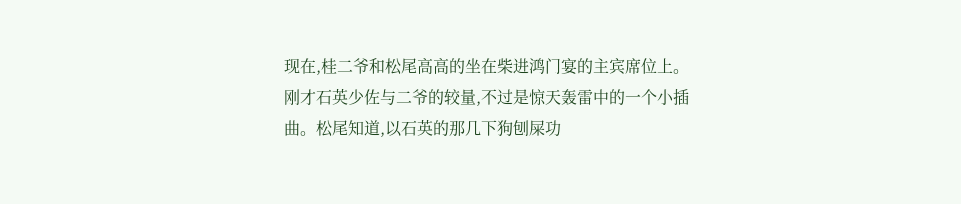现在,桂二爷和松尾高高的坐在柴进鸿门宴的主宾席位上。
刚才石英少佐与二爷的较量,不过是惊天轰雷中的一个小插曲。松尾知道,以石英的那几下狗刨屎功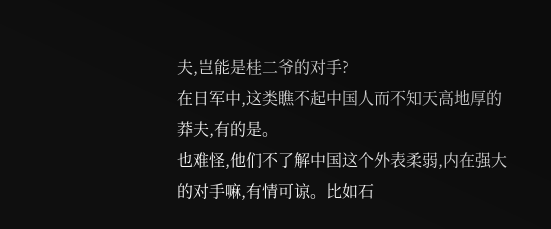夫,岂能是桂二爷的对手?
在日军中,这类瞧不起中国人而不知天高地厚的莽夫,有的是。
也难怪,他们不了解中国这个外表柔弱,内在强大的对手嘛,有情可谅。比如石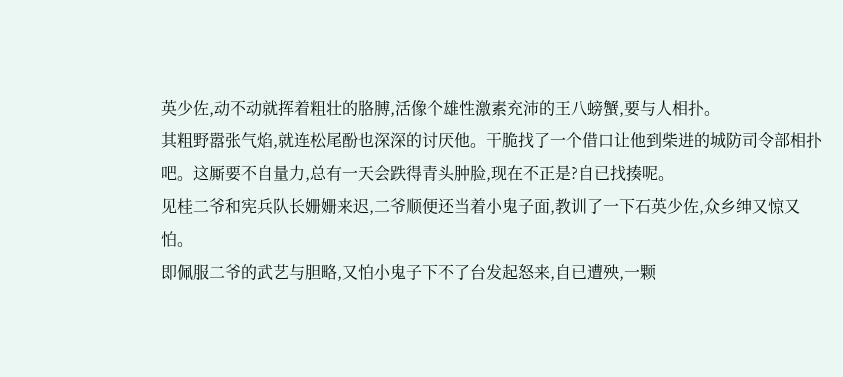英少佐,动不动就挥着粗壮的胳膊,活像个雄性激素充沛的王八螃蟹,要与人相扑。
其粗野嚣张气焰,就连松尾酚也深深的讨厌他。干脆找了一个借口让他到柴进的城防司令部相扑吧。这厮要不自量力,总有一天会跌得青头肿脸,现在不正是?自已找揍呢。
见桂二爷和宪兵队长姗姗来迟,二爷顺便还当着小鬼子面,教训了一下石英少佐,众乡绅又惊又怕。
即佩服二爷的武艺与胆略,又怕小鬼子下不了台发起怒来,自已遭殃,一颗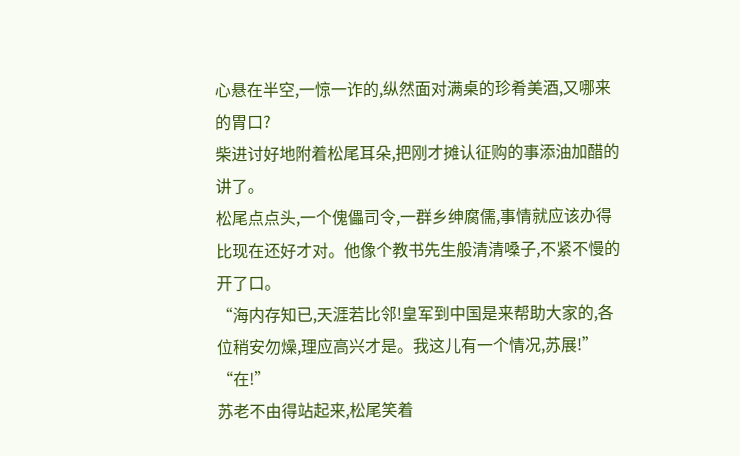心悬在半空,一惊一诈的,纵然面对满桌的珍肴美酒,又哪来的胃口?
柴进讨好地附着松尾耳朵,把刚才摊认征购的事添油加醋的讲了。
松尾点点头,一个傀儡司令,一群乡绅腐儒,事情就应该办得比现在还好才对。他像个教书先生般清清嗓子,不紧不慢的开了口。
“海内存知已,天涯若比邻!皇军到中国是来帮助大家的,各位稍安勿燥,理应高兴才是。我这儿有一个情况,苏展!”
“在!”
苏老不由得站起来,松尾笑着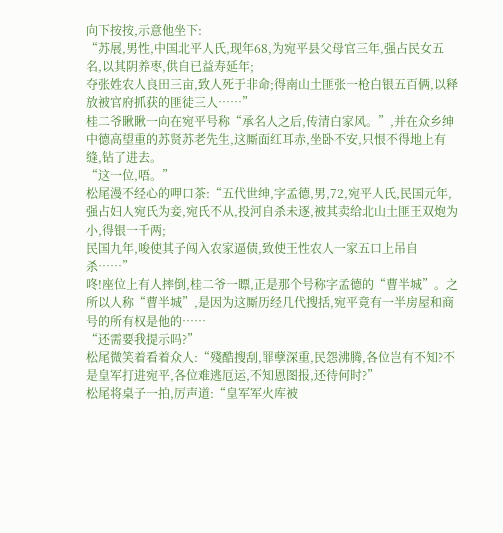向下按按,示意他坐下:
“苏展,男性,中国北平人氏,现年68,为宛平县父母官三年,强占民女五名,以其阴养枣,供自已益寿延年;
夺张姓农人良田三亩,致人死于非命;得南山土匪张一枪白银五百俩,以释放被官府抓获的匪徒三人……”
桂二爷瞅瞅一向在宛平号称“承名人之后,传清白家风。”,并在众乡绅中德高望重的苏贤苏老先生,这厮面红耳赤,坐卧不安,只恨不得地上有缝,钻了进去。
“这一位,唔。”
松尾漫不经心的呷口茶:“五代世绅,字孟德,男,72,宛平人氏,民国元年,强占妇人宛氏为妾,宛氏不从,投河自杀未逐,被其卖给北山土匪王双炮为小,得银一千两;
民国九年,唆使其子闯入农家逼债,致使王性农人一家五口上吊自杀……”
咚!座位上有人摔倒,桂二爷一瞟,正是那个号称字孟德的“曹半城”。之所以人称“曹半城”,是因为这厮历经几代搜括,宛平竟有一半房屋和商号的所有权是他的……
“还需要我提示吗?”
松尾微笑着看着众人:“殘酷搜刮,罪孽深重,民怨沸腾,各位岂有不知?不是皇军打进宛平,各位难逃厄运,不知恩图报,还待何时?”
松尾将桌子一拍,厉声道:“皇军军火库被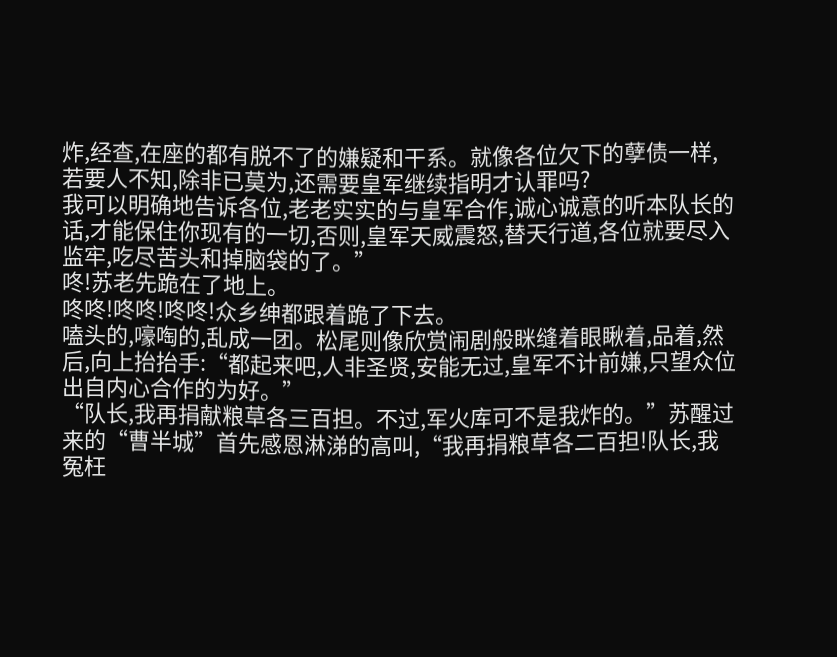炸,经查,在座的都有脱不了的嫌疑和干系。就像各位欠下的孽债一样,若要人不知,除非已莫为,还需要皇军继续指明才认罪吗?
我可以明确地告诉各位,老老实实的与皇军合作,诚心诚意的听本队长的话,才能保住你现有的一切,否则,皇军天威震怒,替天行道,各位就要尽入监牢,吃尽苦头和掉脑袋的了。”
咚!苏老先跪在了地上。
咚咚!咚咚!咚咚!众乡绅都跟着跪了下去。
嗑头的,嚎啕的,乱成一团。松尾则像欣赏闹剧般眯缝着眼瞅着,品着,然后,向上抬抬手:“都起来吧,人非圣贤,安能无过,皇军不计前嫌,只望众位出自内心合作的为好。”
“队长,我再捐献粮草各三百担。不过,军火库可不是我炸的。”苏醒过来的“曹半城”首先感恩淋涕的高叫,“我再捐粮草各二百担!队长,我冤枉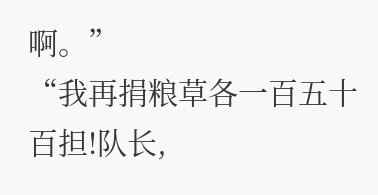啊。”
“我再捐粮草各一百五十百担!队长,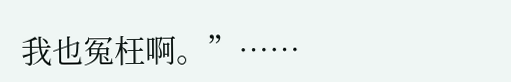我也冤枉啊。”……